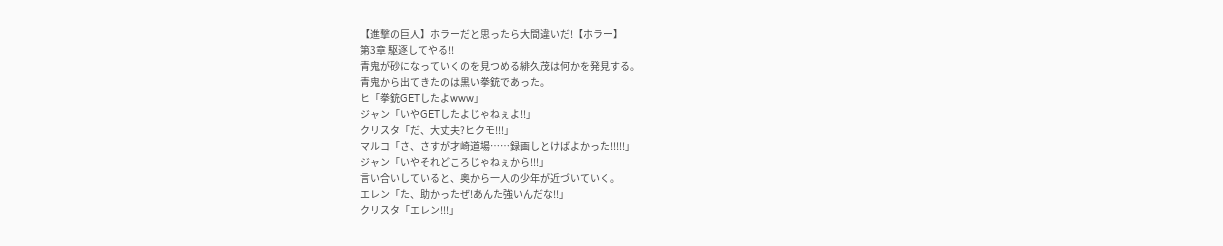【進撃の巨人】ホラーだと思ったら大間違いだ!【ホラー】
第3章 駆逐してやる!!
青鬼が砂になっていくのを見つめる緋久茂は何かを発見する。
青鬼から出てきたのは黒い拳銃であった。
ヒ「拳銃GETしたよwww」
ジャン「いやGETしたよじゃねぇよ!!」
クリスタ「だ、大丈夫?ヒクモ!!!」
マルコ「さ、さすが才崎道場……録画しとけばよかった!!!!!」
ジャン「いやそれどころじゃねぇから!!!」
言い合いしていると、奥から一人の少年が近づいていく。
エレン「た、助かったぜ!あんた強いんだな!!」
クリスタ「エレン!!!」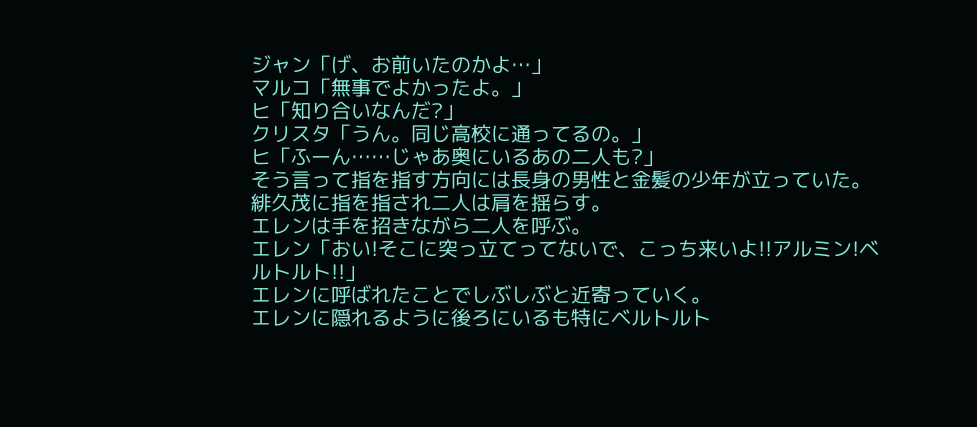ジャン「げ、お前いたのかよ…」
マルコ「無事でよかったよ。」
ヒ「知り合いなんだ?」
クリスタ「うん。同じ高校に通ってるの。」
ヒ「ふーん……じゃあ奥にいるあの二人も?」
そう言って指を指す方向には長身の男性と金髪の少年が立っていた。
緋久茂に指を指され二人は肩を揺らす。
エレンは手を招きながら二人を呼ぶ。
エレン「おい!そこに突っ立てってないで、こっち来いよ!!アルミン!ベルトルト!!」
エレンに呼ばれたことでしぶしぶと近寄っていく。
エレンに隠れるように後ろにいるも特にベルトルト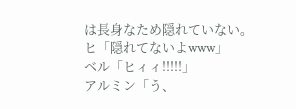は長身なため隠れていない。
ヒ「隠れてないよwww」
ベル「ヒィィ!!!!!」
アルミン「う、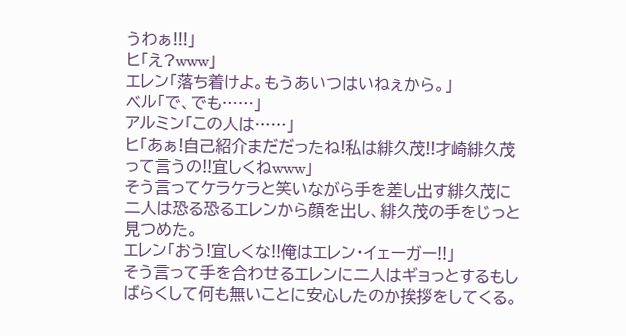うわぁ!!!」
ヒ「え?www」
エレン「落ち着けよ。もうあいつはいねぇから。」
ベル「で、でも……」
アルミン「この人は……」
ヒ「あぁ!自己紹介まだだったね!私は緋久茂!!才崎緋久茂って言うの!!宜しくねwww」
そう言ってケラケラと笑いながら手を差し出す緋久茂に二人は恐る恐るエレンから顔を出し、緋久茂の手をじっと見つめた。
エレン「おう!宜しくな!!俺はエレン・イェーガー!!」
そう言って手を合わせるエレンに二人はギョっとするもしばらくして何も無いことに安心したのか挨拶をしてくる。